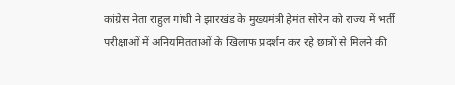कांग्रेस नेता राहुल गांधी ने झारखंड के मुख्यमंत्री हेमंत सोरेन को राज्य में भर्ती परीक्षाओं में अनियमितताओं के खिलाफ प्रदर्शन कर रहे छात्रों से मिलने की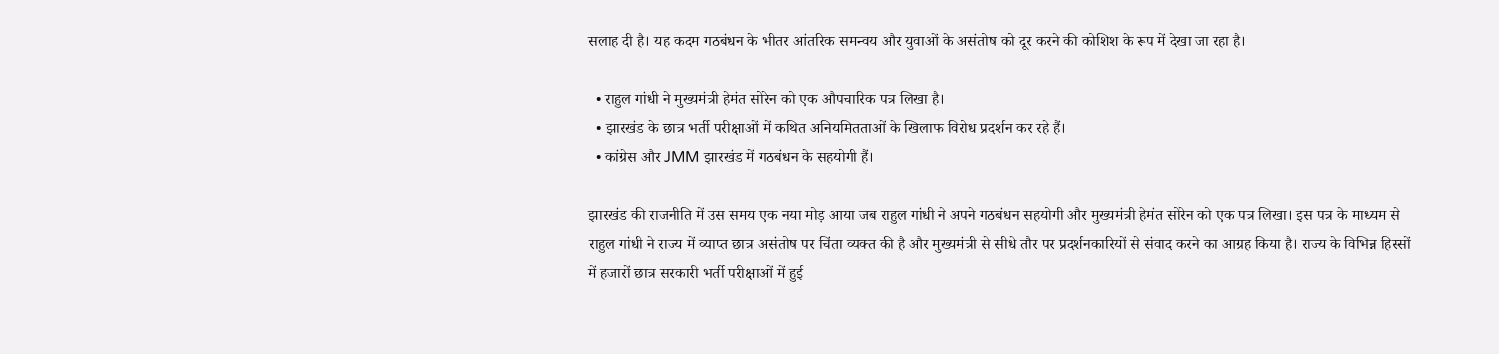सलाह दी है। यह कदम गठबंधन के भीतर आंतरिक समन्वय और युवाओं के असंतोष को दूर करने की कोशिश के रूप में देखा जा रहा है।

  • राहुल गांधी ने मुख्यमंत्री हेमंत सोरेन को एक औपचारिक पत्र लिखा है।
  • झारखंड के छात्र भर्ती परीक्षाओं में कथित अनियमितताओं के खिलाफ विरोध प्रदर्शन कर रहे हैं।
  • कांग्रेस और JMM झारखंड में गठबंधन के सहयोगी हैं।

झारखंड की राजनीति में उस समय एक नया मोड़ आया जब राहुल गांधी ने अपने गठबंधन सहयोगी और मुख्यमंत्री हेमंत सोरेन को एक पत्र लिखा। इस पत्र के माध्यम से राहुल गांधी ने राज्य में व्याप्त छात्र असंतोष पर चिंता व्यक्त की है और मुख्यमंत्री से सीधे तौर पर प्रदर्शनकारियों से संवाद करने का आग्रह किया है। राज्य के विभिन्न हिस्सों में हजारों छात्र सरकारी भर्ती परीक्षाओं में हुई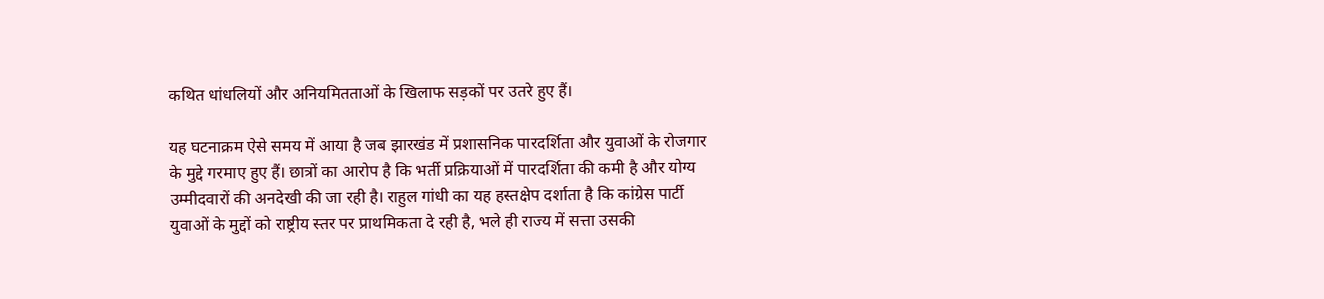कथित धांधलियों और अनियमितताओं के खिलाफ सड़कों पर उतरे हुए हैं।

यह घटनाक्रम ऐसे समय में आया है जब झारखंड में प्रशासनिक पारदर्शिता और युवाओं के रोजगार के मुद्दे गरमाए हुए हैं। छात्रों का आरोप है कि भर्ती प्रक्रियाओं में पारदर्शिता की कमी है और योग्य उम्मीदवारों की अनदेखी की जा रही है। राहुल गांधी का यह हस्तक्षेप दर्शाता है कि कांग्रेस पार्टी युवाओं के मुद्दों को राष्ट्रीय स्तर पर प्राथमिकता दे रही है, भले ही राज्य में सत्ता उसकी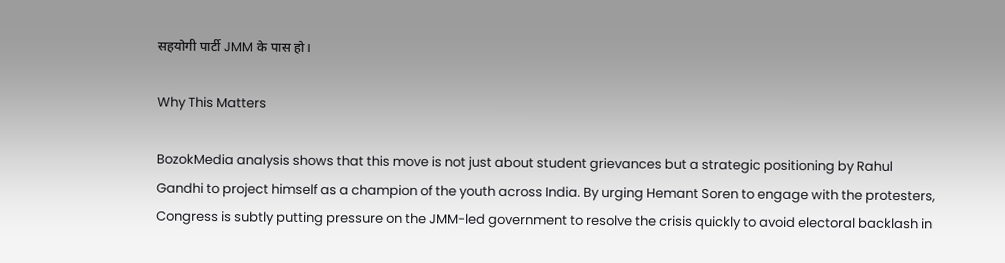सहयोगी पार्टी JMM के पास हो।

Why This Matters

BozokMedia analysis shows that this move is not just about student grievances but a strategic positioning by Rahul Gandhi to project himself as a champion of the youth across India. By urging Hemant Soren to engage with the protesters, Congress is subtly putting pressure on the JMM-led government to resolve the crisis quickly to avoid electoral backlash in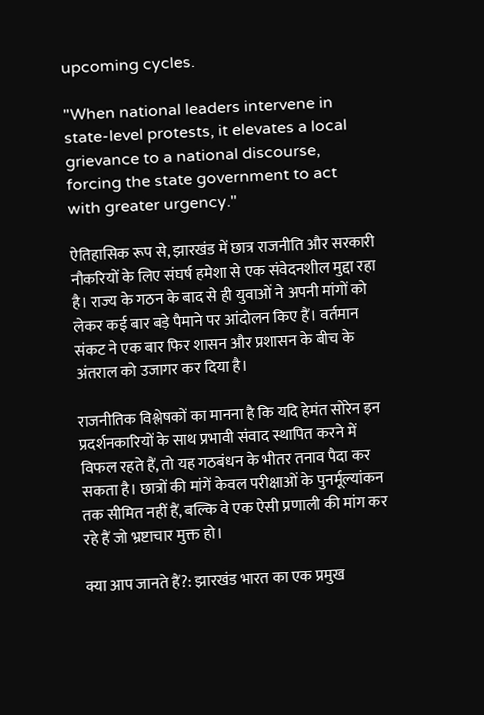upcoming cycles.

"When national leaders intervene in state-level protests, it elevates a local grievance to a national discourse, forcing the state government to act with greater urgency."

ऐतिहासिक रूप से, झारखंड में छात्र राजनीति और सरकारी नौकरियों के लिए संघर्ष हमेशा से एक संवेदनशील मुद्दा रहा है। राज्य के गठन के बाद से ही युवाओं ने अपनी मांगों को लेकर कई बार बड़े पैमाने पर आंदोलन किए हैं। वर्तमान संकट ने एक बार फिर शासन और प्रशासन के बीच के अंतराल को उजागर कर दिया है।

राजनीतिक विश्लेषकों का मानना है कि यदि हेमंत सोरेन इन प्रदर्शनकारियों के साथ प्रभावी संवाद स्थापित करने में विफल रहते हैं, तो यह गठबंधन के भीतर तनाव पैदा कर सकता है। छात्रों की मांगें केवल परीक्षाओं के पुनर्मूल्यांकन तक सीमित नहीं हैं, बल्कि वे एक ऐसी प्रणाली की मांग कर रहे हैं जो भ्रष्टाचार मुक्त हो।

क्या आप जानते हैं?: झारखंड भारत का एक प्रमुख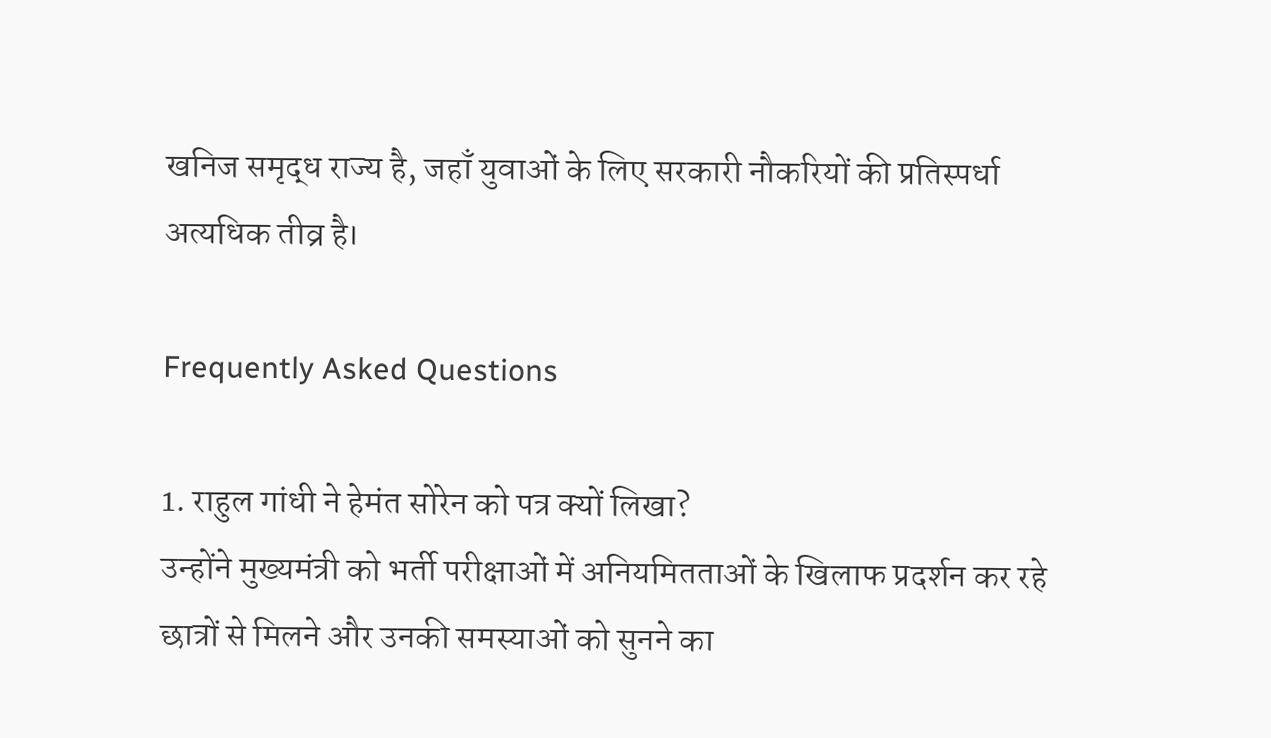खनिज समृद्ध राज्य है, जहाँ युवाओं के लिए सरकारी नौकरियों की प्रतिस्पर्धा अत्यधिक तीव्र है।

Frequently Asked Questions

1. राहुल गांधी ने हेमंत सोरेन को पत्र क्यों लिखा?
उन्होंने मुख्यमंत्री को भर्ती परीक्षाओं में अनियमितताओं के खिलाफ प्रदर्शन कर रहे छात्रों से मिलने और उनकी समस्याओं को सुनने का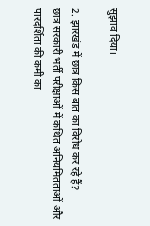सुझाव दिया।

2. झारखंड में छात्र किस बात का विरोध कर रहे हैं?
छात्र सरकारी भर्ती परीक्षाओं में कथित अनियमितताओं और पारदर्शिता की कमी का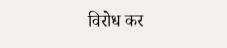विरोध कर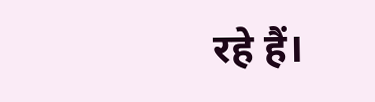रहे हैं।